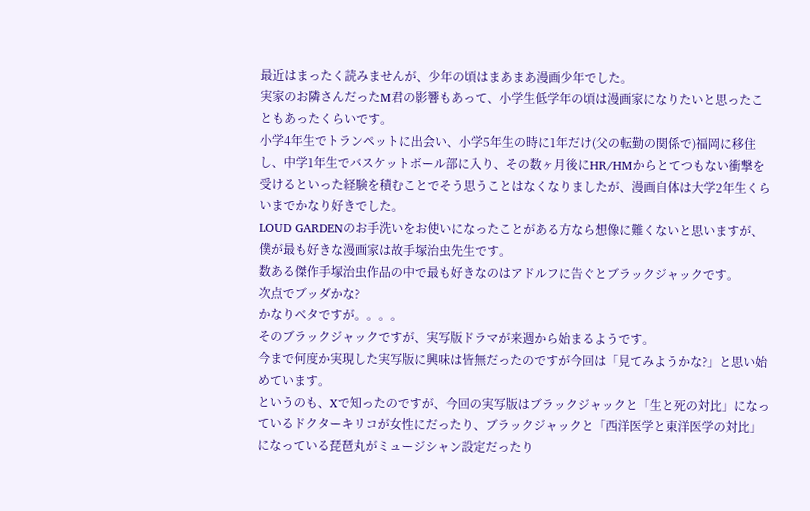最近はまったく読みませんが、少年の頃はまあまあ漫画少年でした。
実家のお隣さんだったM君の影響もあって、小学生低学年の頃は漫画家になりたいと思ったこともあったくらいです。
小学4年生でトランペットに出会い、小学5年生の時に1年だけ(父の転勤の関係で)福岡に移住し、中学1年生でバスケットボール部に入り、その数ヶ月後にHR/HMからとてつもない衝撃を受けるといった経験を積むことでそう思うことはなくなりましたが、漫画自体は大学2年生くらいまでかなり好きでした。
LOUD GARDENのお手洗いをお使いになったことがある方なら想像に難くないと思いますが、僕が最も好きな漫画家は故手塚治虫先生です。
数ある傑作手塚治虫作品の中で最も好きなのはアドルフに告ぐとブラックジャックです。
次点でブッダかな?
かなりベタですが。。。。
そのブラックジャックですが、実写版ドラマが来週から始まるようです。
今まで何度か実現した実写版に興味は皆無だったのですが今回は「見てみようかな?」と思い始めています。
というのも、Xで知ったのですが、今回の実写版はブラックジャックと「生と死の対比」になっているドクターキリコが女性にだったり、ブラックジャックと「西洋医学と東洋医学の対比」になっている琵琶丸がミュージシャン設定だったり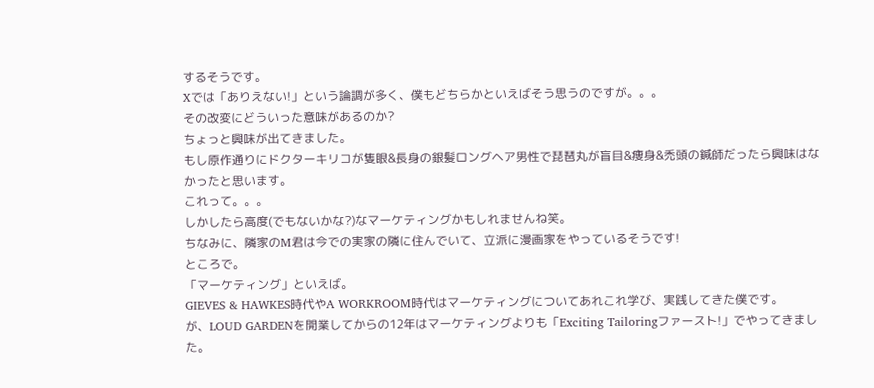するそうです。
Xでは「ありえない!」という論調が多く、僕もどちらかといえばそう思うのですが。。。
その改変にどういった意味があるのか?
ちょっと興味が出てきました。
もし原作通りにドクターキリコが隻眼&長身の銀髪ロングヘア男性で琵琶丸が盲目&痩身&禿頭の鍼師だったら興味はなかったと思います。
これって。。。
しかしたら高度(でもないかな?)なマーケティングかもしれませんね笑。
ちなみに、隣家のM君は今での実家の隣に住んでいて、立派に漫画家をやっているそうです!
ところで。
「マーケティング」といえば。
GIEVES & HAWKES時代やA WORKROOM時代はマーケティングについてあれこれ学び、実践してきた僕です。
が、LOUD GARDENを開業してからの12年はマーケティングよりも「Exciting Tailoringファースト!」でやってきました。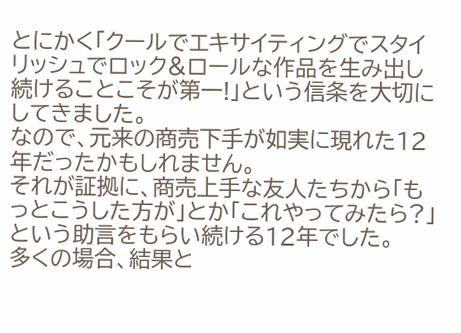とにかく「クールでエキサイティングでスタイリッシュでロック&ロールな作品を生み出し続けることこそが第一!」という信条を大切にしてきました。
なので、元来の商売下手が如実に現れた12年だったかもしれません。
それが証拠に、商売上手な友人たちから「もっとこうした方が」とか「これやってみたら?」という助言をもらい続ける12年でした。
多くの場合、結果と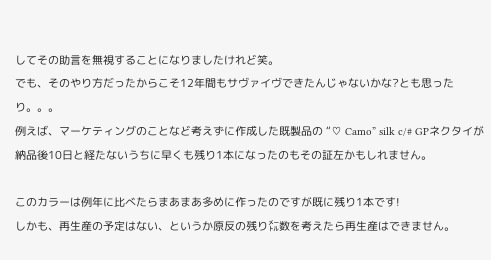してその助言を無視することになりましたけれど笑。
でも、そのやり方だったからこそ12年間もサヴァイヴできたんじゃないかな?とも思ったり。。。
例えば、マーケティングのことなど考えずに作成した既製品の “♡ Camo” silk c/# GPネクタイが納品後10日と経たないうちに早くも残り1本になったのもその証左かもしれません。

このカラーは例年に比べたらまあまあ多めに作ったのですが既に残り1本です!
しかも、再生産の予定はない、というか原反の残り㍍数を考えたら再生産はできません。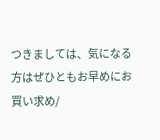つきましては、気になる方はぜひともお早めにお買い求め/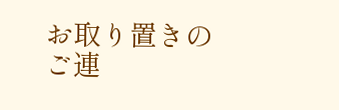お取り置きのご連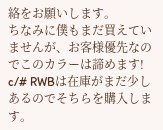絡をお願いします。
ちなみに僕もまだ買えていませんが、お客様優先なのでこのカラーは諦めます!
c/# RWBは在庫がまだ少しあるのでそちらを購入します。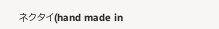ネクタイ(hand made in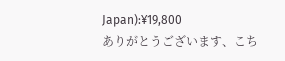Japan):¥19,800
ありがとうございます、こち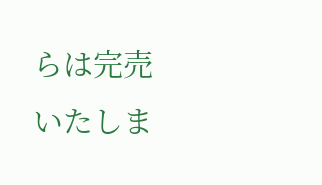らは完売いたしま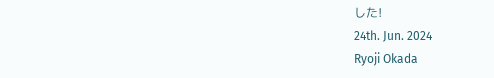した!
24th. Jun. 2024
Ryoji Okada